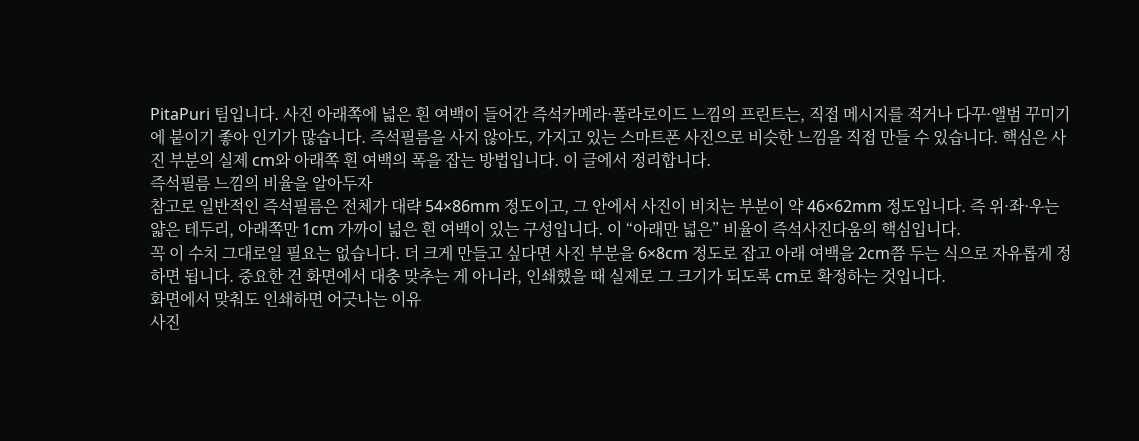PitaPuri 팀입니다. 사진 아래쪽에 넓은 흰 여백이 들어간 즉석카메라·폴라로이드 느낌의 프린트는, 직접 메시지를 적거나 다꾸·앨범 꾸미기에 붙이기 좋아 인기가 많습니다. 즉석필름을 사지 않아도, 가지고 있는 스마트폰 사진으로 비슷한 느낌을 직접 만들 수 있습니다. 핵심은 사진 부분의 실제 cm와 아래쪽 흰 여백의 폭을 잡는 방법입니다. 이 글에서 정리합니다.
즉석필름 느낌의 비율을 알아두자
참고로 일반적인 즉석필름은 전체가 대략 54×86mm 정도이고, 그 안에서 사진이 비치는 부분이 약 46×62mm 정도입니다. 즉 위·좌·우는 얇은 테두리, 아래쪽만 1cm 가까이 넓은 흰 여백이 있는 구성입니다. 이 “아래만 넓은” 비율이 즉석사진다움의 핵심입니다.
꼭 이 수치 그대로일 필요는 없습니다. 더 크게 만들고 싶다면 사진 부분을 6×8cm 정도로 잡고 아래 여백을 2cm쯤 두는 식으로 자유롭게 정하면 됩니다. 중요한 건 화면에서 대충 맞추는 게 아니라, 인쇄했을 때 실제로 그 크기가 되도록 cm로 확정하는 것입니다.
화면에서 맞춰도 인쇄하면 어긋나는 이유
사진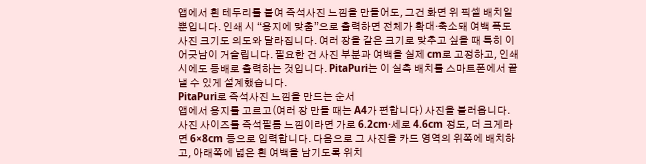앱에서 흰 테두리를 붙여 즉석사진 느낌을 만들어도, 그건 화면 위 픽셀 배치일 뿐입니다. 인쇄 시 “용지에 맞춤”으로 출력하면 전체가 확대·축소돼 여백 폭도 사진 크기도 의도와 달라집니다. 여러 장을 같은 크기로 맞추고 싶을 때 특히 이 어긋남이 거슬립니다. 필요한 건 사진 부분과 여백을 실제 cm로 고정하고, 인쇄 시에도 등배로 출력하는 것입니다. PitaPuri는 이 실측 배치를 스마트폰에서 끝낼 수 있게 설계했습니다.
PitaPuri로 즉석사진 느낌을 만드는 순서
앱에서 용지를 고르고(여러 장 만들 때는 A4가 편합니다) 사진을 불러옵니다. 사진 사이즈를 즉석필름 느낌이라면 가로 6.2cm·세로 4.6cm 정도, 더 크게라면 6×8cm 등으로 입력합니다. 다음으로 그 사진을 카드 영역의 위쪽에 배치하고, 아래쪽에 넓은 흰 여백을 남기도록 위치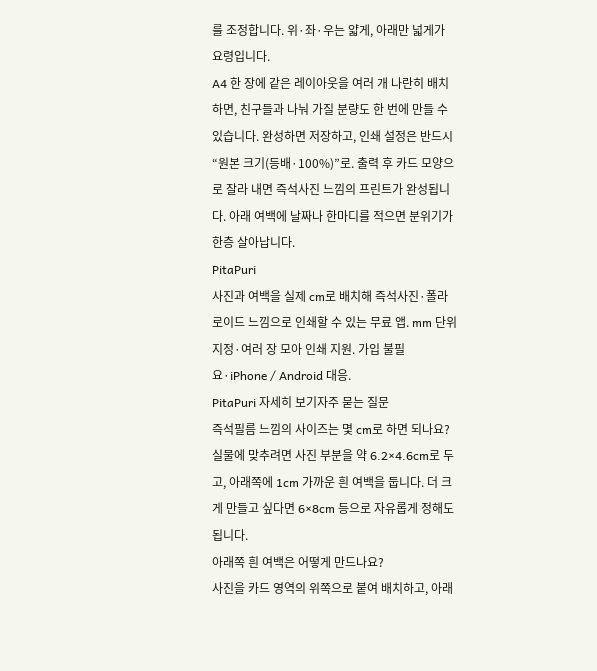를 조정합니다. 위·좌·우는 얇게, 아래만 넓게가 요령입니다.
A4 한 장에 같은 레이아웃을 여러 개 나란히 배치하면, 친구들과 나눠 가질 분량도 한 번에 만들 수 있습니다. 완성하면 저장하고, 인쇄 설정은 반드시 “원본 크기(등배·100%)”로. 출력 후 카드 모양으로 잘라 내면 즉석사진 느낌의 프린트가 완성됩니다. 아래 여백에 날짜나 한마디를 적으면 분위기가 한층 살아납니다.
PitaPuri
사진과 여백을 실제 cm로 배치해 즉석사진·폴라로이드 느낌으로 인쇄할 수 있는 무료 앱. mm 단위 지정·여러 장 모아 인쇄 지원. 가입 불필요·iPhone / Android 대응.
PitaPuri 자세히 보기자주 묻는 질문
즉석필름 느낌의 사이즈는 몇 cm로 하면 되나요?
실물에 맞추려면 사진 부분을 약 6.2×4.6cm로 두고, 아래쪽에 1cm 가까운 흰 여백을 둡니다. 더 크게 만들고 싶다면 6×8cm 등으로 자유롭게 정해도 됩니다.
아래쪽 흰 여백은 어떻게 만드나요?
사진을 카드 영역의 위쪽으로 붙여 배치하고, 아래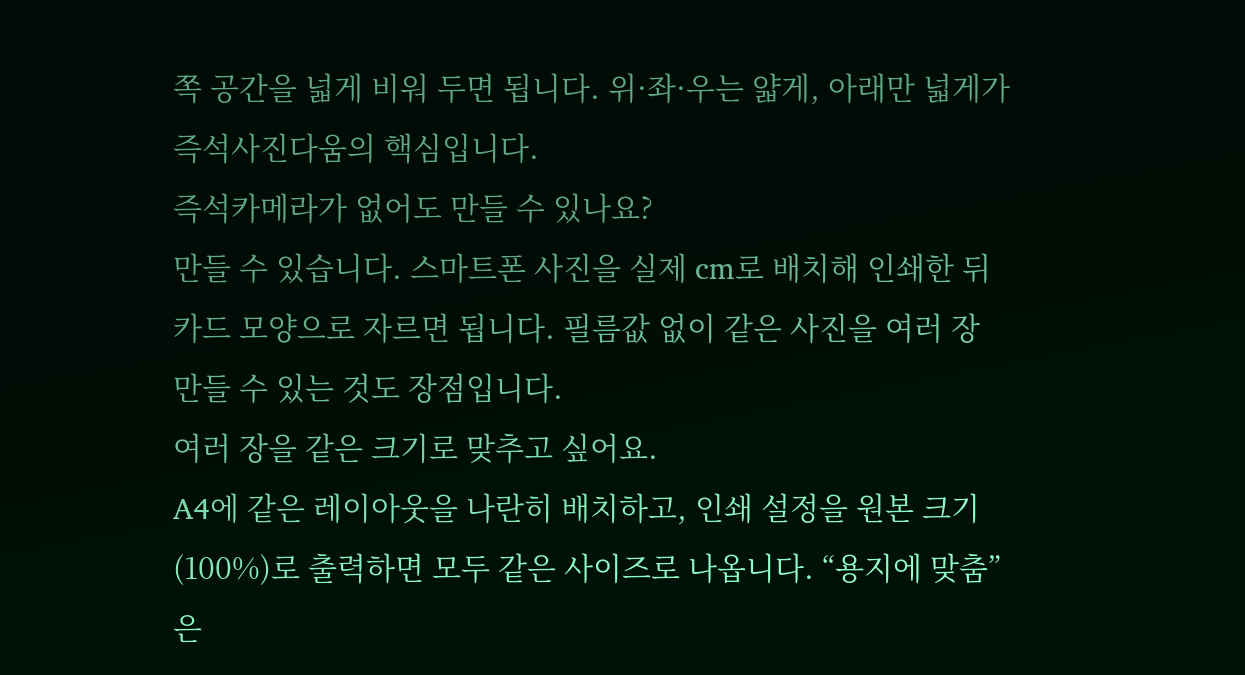쪽 공간을 넓게 비워 두면 됩니다. 위·좌·우는 얇게, 아래만 넓게가 즉석사진다움의 핵심입니다.
즉석카메라가 없어도 만들 수 있나요?
만들 수 있습니다. 스마트폰 사진을 실제 cm로 배치해 인쇄한 뒤 카드 모양으로 자르면 됩니다. 필름값 없이 같은 사진을 여러 장 만들 수 있는 것도 장점입니다.
여러 장을 같은 크기로 맞추고 싶어요.
A4에 같은 레이아웃을 나란히 배치하고, 인쇄 설정을 원본 크기(100%)로 출력하면 모두 같은 사이즈로 나옵니다. “용지에 맞춤”은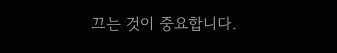끄는 것이 중요합니다.